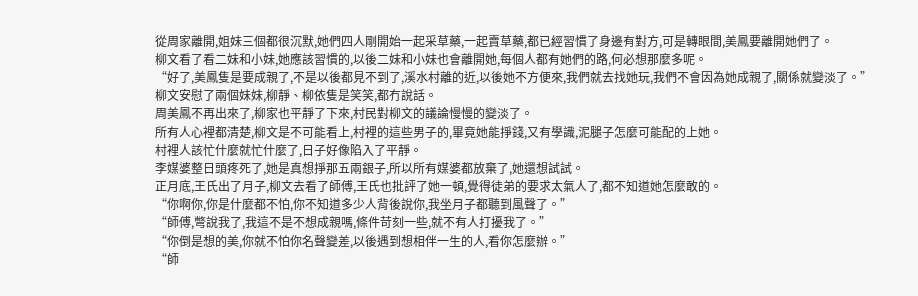從周家離開,姐妹三個都很沉默,她們四人剛開始一起采草藥,一起賣草藥,都已經習慣了身邊有對方,可是轉眼間,美鳳要離開她們了。
柳文看了看二妹和小妹,她應該習慣的,以後二妹和小妹也會離開她,每個人都有她們的路,何必想那麼多呢。
“好了,美鳳隻是要成親了,不是以後都見不到了,溪水村離的近,以後她不方便來,我們就去找她玩,我們不會因為她成親了,關係就變淡了。”
柳文安慰了兩個妹妹,柳靜、柳依隻是笑笑,都冇說話。
周美鳳不再出來了,柳家也平靜了下來,村民對柳文的議論慢慢的變淡了。
所有人心裡都清楚,柳文是不可能看上,村裡的這些男子的,畢竟她能掙錢,又有學識,泥腿子怎麼可能配的上她。
村裡人該忙什麼就忙什麼了,日子好像陷入了平靜。
李媒婆整日頭疼死了,她是真想掙那五兩銀子,所以所有媒婆都放棄了,她還想試試。
正月底,王氏出了月子,柳文去看了師傅,王氏也批評了她一頓,覺得徒弟的要求太氣人了,都不知道她怎麼敢的。
“你啊你,你是什麼都不怕,你不知道多少人背後說你,我坐月子都聽到風聲了。”
“師傅,彆說我了,我這不是不想成親嗎,條件苛刻一些,就不有人打擾我了。”
“你倒是想的美,你就不怕你名聲變差,以後遇到想相伴一生的人,看你怎麼辦。”
“師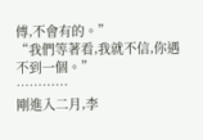傅,不會有的。”
“我們等著看,我就不信,你遇不到一個。”
…………
剛進入二月,李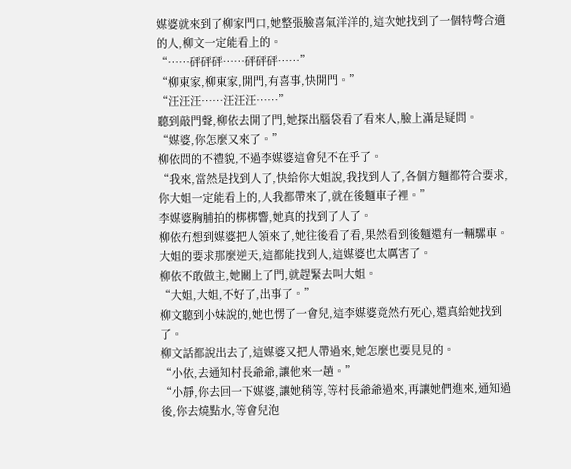媒婆就來到了柳家門口,她整張臉喜氣洋洋的,這次她找到了一個特彆合適的人,柳文一定能看上的。
“……砰砰砰……砰砰砰……”
“柳東家,柳東家,開門,有喜事,快開門。”
“汪汪汪……汪汪汪……”
聽到敲門聲,柳依去開了門,她探出腦袋看了看來人,臉上滿是疑問。
“媒婆,你怎麼又來了。”
柳依問的不禮貌,不過李媒婆這會兒不在乎了。
“我來,當然是找到人了,快給你大姐說,我找到人了,各個方麵都符合要求,你大姐一定能看上的,人我都帶來了,就在後麵車子裡。”
李媒婆胸脯拍的梆梆響,她真的找到了人了。
柳依冇想到媒婆把人領來了,她往後看了看,果然看到後麵還有一輛騾車。
大姐的要求那麼逆天,這都能找到人,這媒婆也太厲害了。
柳依不敢做主,她關上了門,就趕緊去叫大姐。
“大姐,大姐,不好了,出事了。”
柳文聽到小妹說的,她也愣了一會兒,這李媒婆竟然冇死心,還真給她找到了。
柳文話都說出去了,這媒婆又把人帶過來,她怎麼也要見見的。
“小依,去通知村長爺爺,讓他來一趟。”
“小靜,你去回一下媒婆,讓她稍等,等村長爺爺過來,再讓她們進來,通知過後,你去燒點水,等會兒泡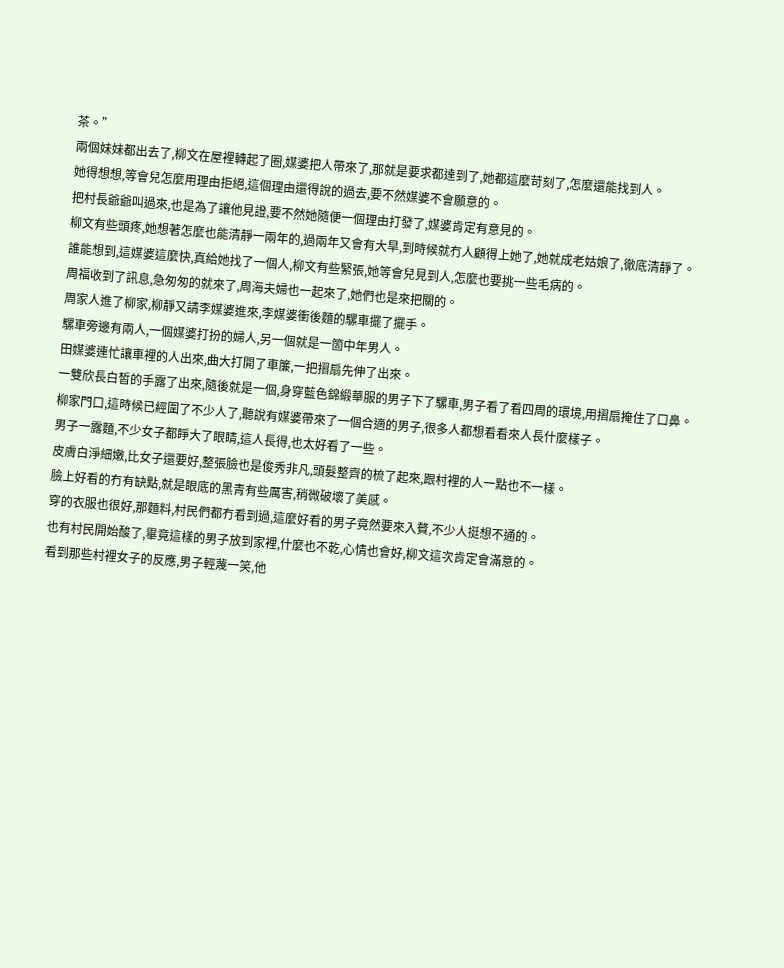茶。”
兩個妹妹都出去了,柳文在屋裡轉起了圈,媒婆把人帶來了,那就是要求都達到了,她都這麼苛刻了,怎麼還能找到人。
她得想想,等會兒怎麼用理由拒絕,這個理由還得說的過去,要不然媒婆不會願意的。
把村長爺爺叫過來,也是為了讓他見證,要不然她隨便一個理由打發了,媒婆肯定有意見的。
柳文有些頭疼,她想著怎麼也能清靜一兩年的,過兩年又會有大旱,到時候就冇人顧得上她了,她就成老姑娘了,徹底清靜了。
誰能想到,這媒婆這麼快,真給她找了一個人,柳文有些緊張,她等會兒見到人,怎麼也要挑一些毛病的。
周福收到了訊息,急匆匆的就來了,周海夫婦也一起來了,她們也是來把關的。
周家人進了柳家,柳靜又請李媒婆進來,李媒婆衝後麵的騾車擺了擺手。
騾車旁邊有兩人,一個媒婆打扮的婦人,另一個就是一箇中年男人。
田媒婆連忙讓車裡的人出來,曲大打開了車簾,一把摺扇先伸了出來。
一雙欣長白皙的手露了出來,隨後就是一個,身穿藍色錦緞華服的男子下了騾車,男子看了看四周的環境,用摺扇掩住了口鼻。
柳家門口,這時候已經圍了不少人了,聽說有媒婆帶來了一個合適的男子,很多人都想看看來人長什麼樣子。
男子一露麵,不少女子都睜大了眼睛,這人長得,也太好看了一些。
皮膚白淨細嫩,比女子還要好,整張臉也是俊秀非凡,頭髮整齊的梳了起來,跟村裡的人一點也不一樣。
臉上好看的冇有缺點,就是眼底的黑青有些厲害,稍微破壞了美感。
穿的衣服也很好,那麵料,村民們都冇看到過,這麼好看的男子竟然要來入贅,不少人挺想不通的。
也有村民開始酸了,畢竟這樣的男子放到家裡,什麼也不乾,心情也會好,柳文這次肯定會滿意的。
看到那些村裡女子的反應,男子輕蔑一笑,他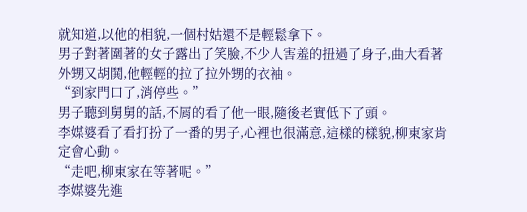就知道,以他的相貌,一個村姑還不是輕鬆拿下。
男子對著圍著的女子露出了笑臉,不少人害羞的扭過了身子,曲大看著外甥又胡鬨,他輕輕的拉了拉外甥的衣袖。
“到家門口了,消停些。”
男子聽到舅舅的話,不屑的看了他一眼,隨後老實低下了頭。
李媒婆看了看打扮了一番的男子,心裡也很滿意,這樣的樣貌,柳東家肯定會心動。
“走吧,柳東家在等著呢。”
李媒婆先進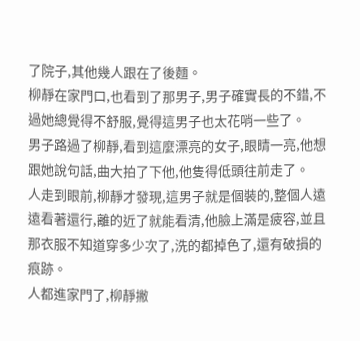了院子,其他幾人跟在了後麵。
柳靜在家門口,也看到了那男子,男子確實長的不錯,不過她總覺得不舒服,覺得這男子也太花哨一些了。
男子路過了柳靜,看到這麼漂亮的女子,眼睛一亮,他想跟她說句話,曲大拍了下他,他隻得低頭往前走了。
人走到眼前,柳靜才發現,這男子就是個裝的,整個人遠遠看著還行,離的近了就能看清,他臉上滿是疲容,並且那衣服不知道穿多少次了,洗的都掉色了,還有破損的痕跡。
人都進家門了,柳靜撇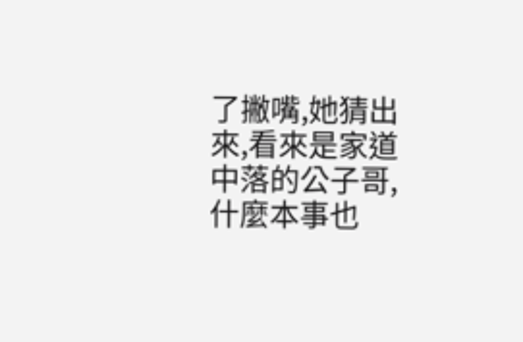了撇嘴,她猜出來,看來是家道中落的公子哥,什麼本事也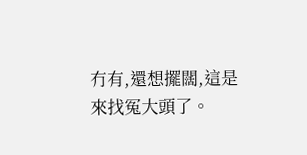冇有,還想擺闊,這是來找冤大頭了。